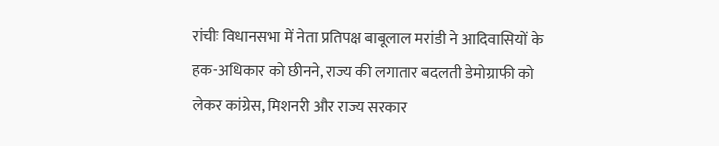रांचीः विधानसभा में नेता प्रतिपक्ष बाबूलाल मरांडी ने आदिवासियों के हक-अधिकार को छीनने, राज्य की लगातार बदलती डेमोग्राफी को लेकर कांग्रेस, मिशनरी और राज्य सरकार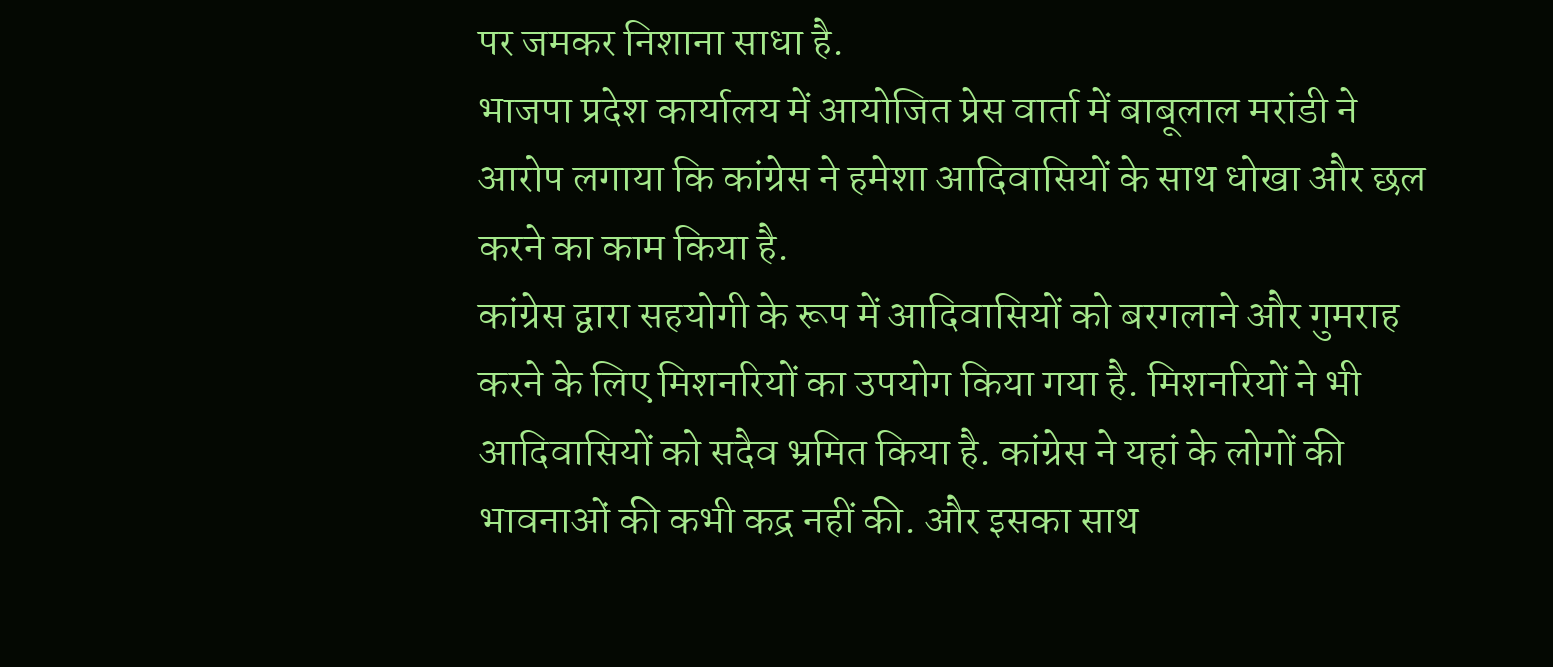पर जमकर निशाना साधा है.
भाजपा प्रदेश कार्यालय में आयोजित प्रेस वार्ता में बाबूलाल मरांडी ने आरोप लगाया कि कांग्रेस ने हमेशा आदिवासियों के साथ धोखा और छल करने का काम किया है.
कांग्रेस द्वारा सहयोगी के रूप में आदिवासियों को बरगलाने और गुमराह करने के लिए मिशनरियों का उपयोग किया गया है. मिशनरियों ने भी आदिवासियों को सदैव भ्रमित किया है. कांग्रेस ने यहां के लोगों की भावनाओं की कभी कद्र नहीं की. और इसका साथ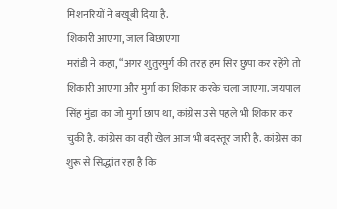मिशनरियों ने बखूबी दिया है.
शिकारी आएगा, जाल बिछाएगा
मरांडी ने कहा, “अगर शुतुरमुर्ग की तरह हम सिर छुपा कर रहेंगे तो शिकारी आएगा और मुर्गा का शिकार करके चला जाएगा. जयपाल सिंह मुंडा का जो मुर्गा छाप था, कांग्रेस उसे पहले भी शिकार कर चुकी है. कांग्रेस का वही खेल आज भी बदस्तूर जारी है. कांग्रेस का शुरू से सिद्धांत रहा है कि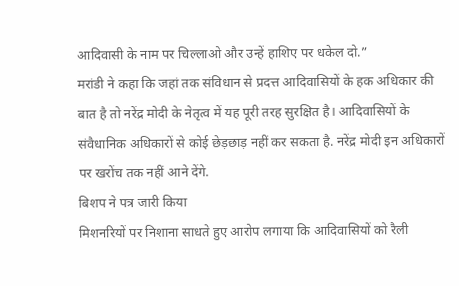आदिवासी के नाम पर चिल्लाओ और उन्हें हाशिए पर धकेल दो.”
मरांडी ने कहा कि जहां तक संविधान से प्रदत्त आदिवासियों के हक अधिकार की बात है तो नरेंद्र मोदी के नेतृत्व में यह पूरी तरह सुरक्षित है। आदिवासियों के संवैधानिक अधिकारों से कोई छेड़छाड़ नहीं कर सकता है. नरेंद्र मोदी इन अधिकारों पर खरोंच तक नहीं आने देंगे.
बिशप ने पत्र जारी किया
मिशनरियों पर निशाना साधते हुए आरोप लगाया कि आदिवासियों को रैली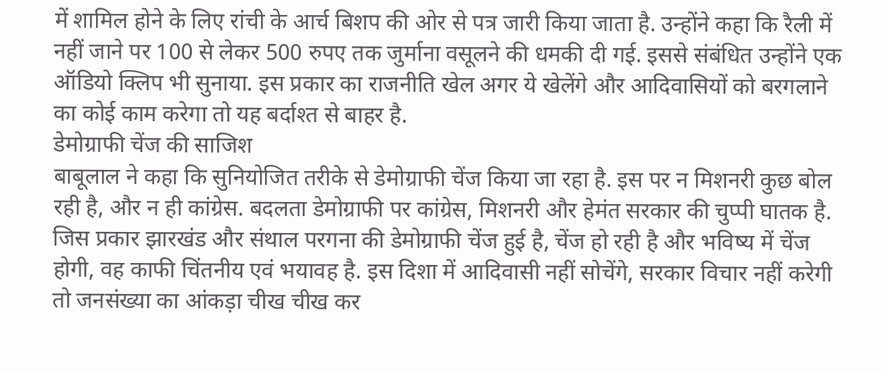में शामिल होने के लिए रांची के आर्च बिशप की ओर से पत्र जारी किया जाता है. उन्होंने कहा कि रैली में नहीं जाने पर 100 से लेकर 500 रुपए तक जुर्माना वसूलने की धमकी दी गई. इससे संबंधित उन्होंने एक ऑडियो क्लिप भी सुनाया. इस प्रकार का राजनीति खेल अगर ये खेलेंगे और आदिवासियों को बरगलाने का कोई काम करेगा तो यह बर्दाश्त से बाहर है.
डेमोग्राफी चेंज की साजिश
बाबूलाल ने कहा कि सुनियोजित तरीके से डेमोग्राफी चेंज किया जा रहा है. इस पर न मिशनरी कुछ बोल रही है, और न ही कांग्रेस. बदलता डेमोग्राफी पर कांग्रेस, मिशनरी और हेमंत सरकार की चुप्पी घातक है. जिस प्रकार झारखंड और संथाल परगना की डेमोग्राफी चेंज हुई है, चेंज हो रही है और भविष्य में चेंज होगी, वह काफी चिंतनीय एवं भयावह है. इस दिशा में आदिवासी नहीं सोचेंगे, सरकार विचार नहीं करेगी तो जनसंख्या का आंकड़ा चीख चीख कर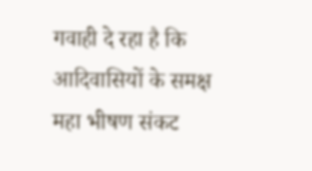गवाही दे रहा है कि आदिवासियों के समक्ष महा भीषण संकट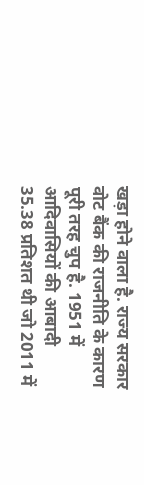खड़ा होने वाला है. राज्य सरकार वोट बैंक की राजनीति के कारण पूरी तरह चुप है. 1951 में आदिवासियों की आबादी 35.38 प्रतिशत थी जो 2011 में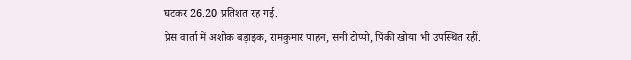घटकर 26.20 प्रतिशत रह गई.
प्रेस वार्ता में अशोक बड़ाइक, रामकुमार पाहन, सनी टोप्पो, पिंकी खोया भी उपस्थित रहीं.